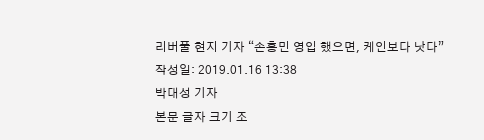리버풀 현지 기자 “손흥민 영입 했으면, 케인보다 낫다”
작성일: 2019.01.16 13:38
박대성 기자
본문 글자 크기 조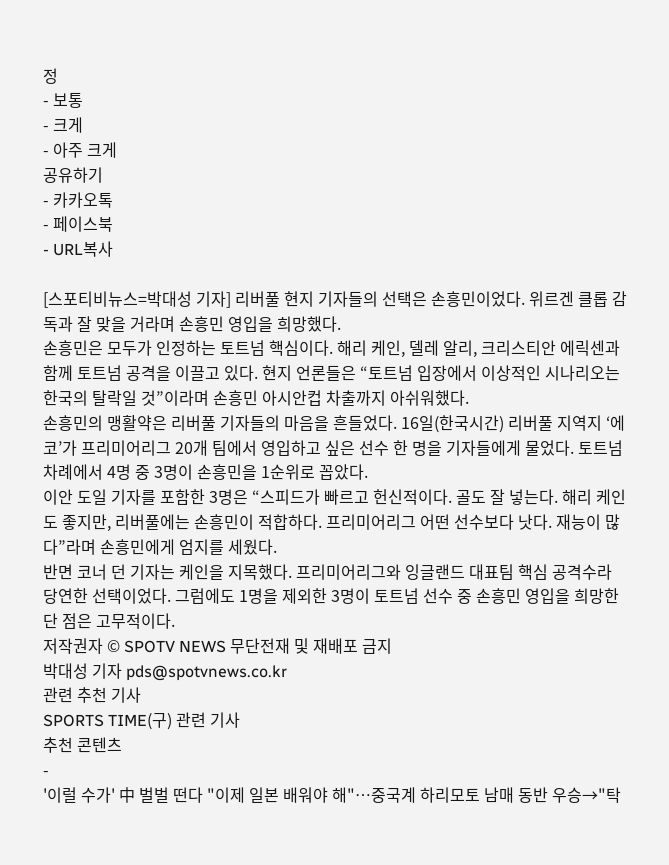정
- 보통
- 크게
- 아주 크게
공유하기
- 카카오톡
- 페이스북
- URL복사

[스포티비뉴스=박대성 기자] 리버풀 현지 기자들의 선택은 손흥민이었다. 위르겐 클롭 감독과 잘 맞을 거라며 손흥민 영입을 희망했다.
손흥민은 모두가 인정하는 토트넘 핵심이다. 해리 케인, 델레 알리, 크리스티안 에릭센과 함께 토트넘 공격을 이끌고 있다. 현지 언론들은 “토트넘 입장에서 이상적인 시나리오는 한국의 탈락일 것”이라며 손흥민 아시안컵 차출까지 아쉬워했다.
손흥민의 맹활약은 리버풀 기자들의 마음을 흔들었다. 16일(한국시간) 리버풀 지역지 ‘에코’가 프리미어리그 20개 팀에서 영입하고 싶은 선수 한 명을 기자들에게 물었다. 토트넘 차례에서 4명 중 3명이 손흥민을 1순위로 꼽았다.
이안 도일 기자를 포함한 3명은 “스피드가 빠르고 헌신적이다. 골도 잘 넣는다. 해리 케인도 좋지만, 리버풀에는 손흥민이 적합하다. 프리미어리그 어떤 선수보다 낫다. 재능이 많다”라며 손흥민에게 엄지를 세웠다.
반면 코너 던 기자는 케인을 지목했다. 프리미어리그와 잉글랜드 대표팀 핵심 공격수라 당연한 선택이었다. 그럼에도 1명을 제외한 3명이 토트넘 선수 중 손흥민 영입을 희망한단 점은 고무적이다.
저작권자 © SPOTV NEWS 무단전재 및 재배포 금지
박대성 기자 pds@spotvnews.co.kr
관련 추천 기사
SPORTS TIME(구) 관련 기사
추천 콘텐츠
-
'이럴 수가' 中 벌벌 떤다 "이제 일본 배워야 해"…중국계 하리모토 남매 동반 우승→"탁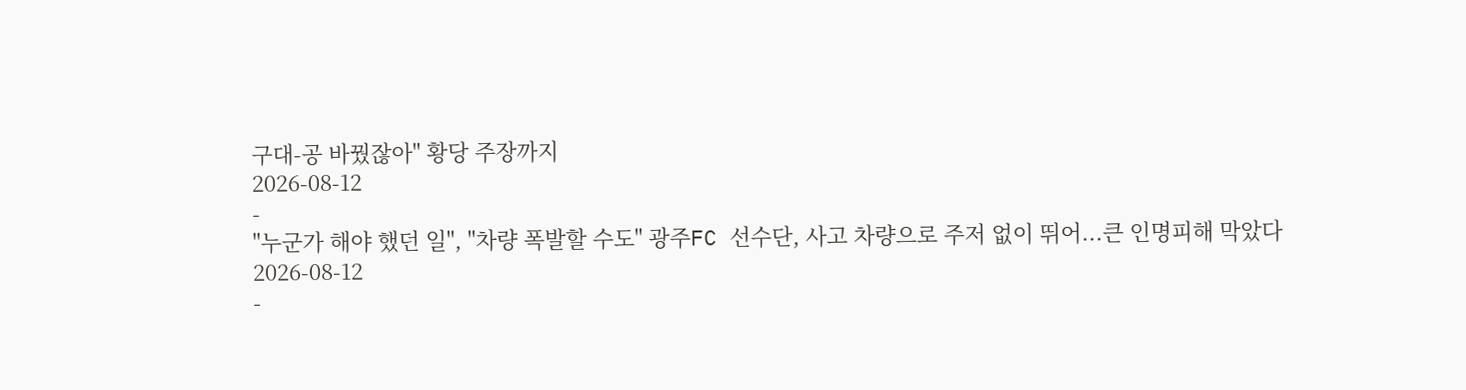구대-공 바꿨잖아" 황당 주장까지
2026-08-12
-
"누군가 해야 했던 일", "차량 폭발할 수도" 광주FC 선수단, 사고 차량으로 주저 없이 뛰어...큰 인명피해 막았다
2026-08-12
-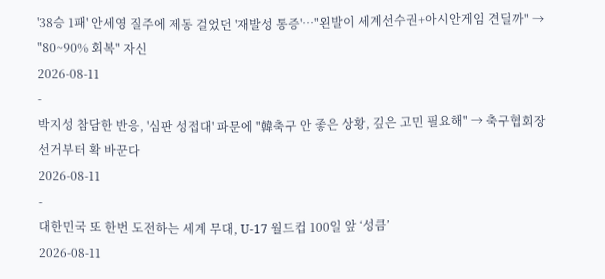'38승 1패' 안세영 질주에 제동 걸었던 '재발성 통증'…"왼발이 세계선수권+아시안게임 견딜까" → "80~90% 회복" 자신
2026-08-11
-
박지성 참담한 반응, '심판 성접대' 파문에 "韓축구 안 좋은 상황, 깊은 고민 필요해" → 축구협회장 선거부터 확 바꾼다
2026-08-11
-
대한민국 또 한번 도전하는 세계 무대, U-17 월드컵 100일 앞 ‘성큼’
2026-08-11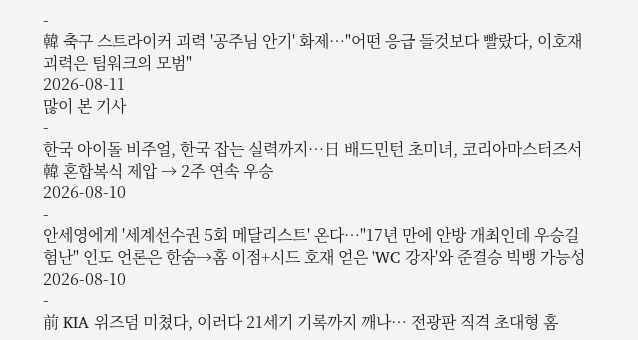-
韓 축구 스트라이커 괴력 '공주님 안기' 화제…"어떤 응급 들것보다 빨랐다, 이호재 괴력은 팀워크의 모범"
2026-08-11
많이 본 기사
-
한국 아이돌 비주얼, 한국 잡는 실력까지…日 배드민턴 초미녀, 코리아마스터즈서 韓 혼합복식 제압 → 2주 연속 우승
2026-08-10
-
안세영에게 '세계선수권 5회 메달리스트' 온다…"17년 만에 안방 개최인데 우승길 험난" 인도 언론은 한숨→홈 이점+시드 호재 얻은 'WC 강자'와 준결승 빅뱅 가능성
2026-08-10
-
前 KIA 위즈덤 미쳤다, 이러다 21세기 기록까지 깨나… 전광판 직격 초대형 홈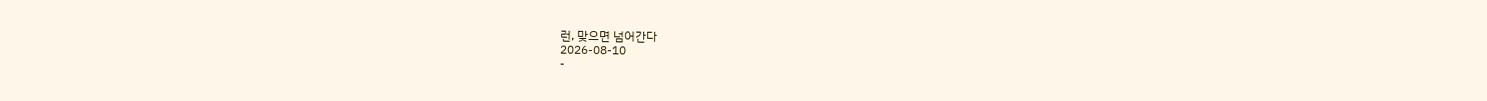런, 맞으면 넘어간다
2026-08-10
-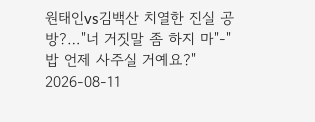원태인vs김백산 치열한 진실 공방?…"너 거짓말 좀 하지 마"-"밥 언제 사주실 거예요?"
2026-08-11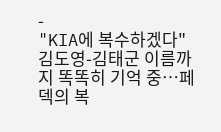-
"KIA에 복수하겠다" 김도영-김태군 이름까지 똑똑히 기억 중…페덱의 복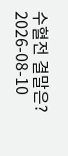수혈전 결말은?
2026-08-10